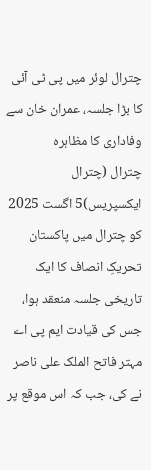چترال لوئر میں پی ٹی آئی کا بڑا جلسہ، عمران خان سے وفاداری کا مظاہرہ
چترال (چترال ایکسپریس)5 اگست 2025 کو چترال میں پاکستان تحریکِ انصاف کا ایک تاریخی جلسہ منعقد ہوا، جس کی قیادت ایم پی اے مہتر فاتح الملک علی ناصر نے کی، جب کہ اس موقع پر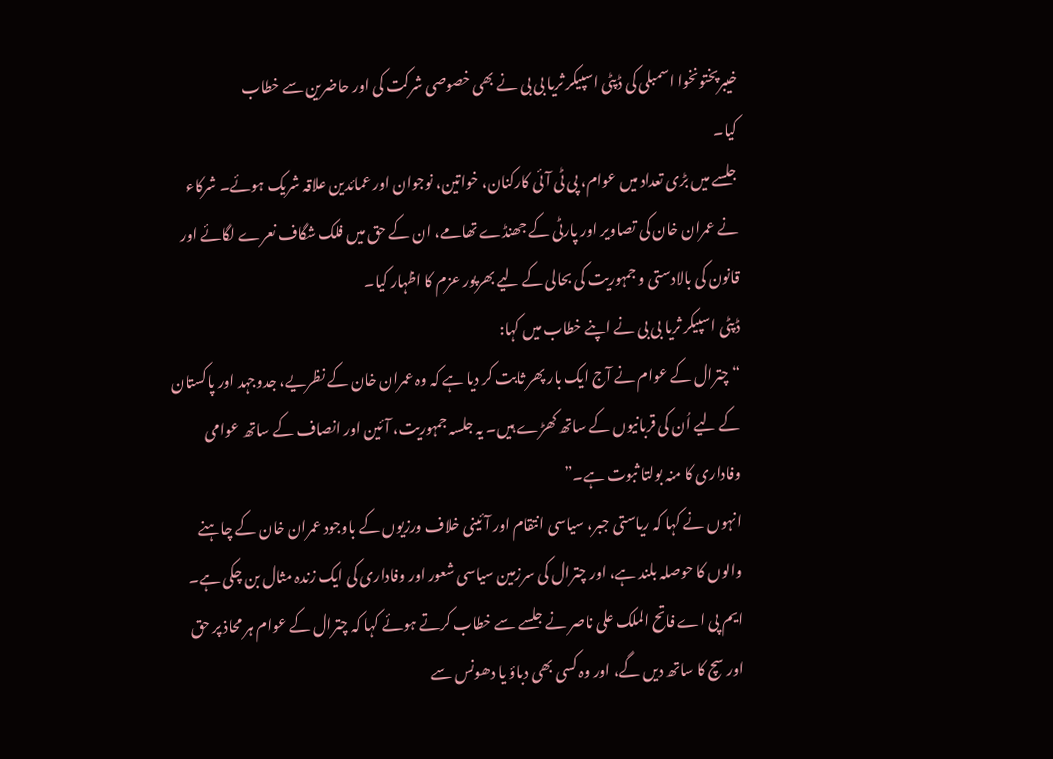خیبرپختونخوا اسمبلی کی ڈپٹی اسپیکر ثریا بی بی نے بھی خصوصی شرکت کی اور حاضرین سے خطاب
کیا۔
جلسے میں بڑی تعداد میں عوام، پی ٹی آئی کارکنان، خواتین، نوجوان اور عمائدین علاقہ شریک ہوئے۔ شرکاء نے عمران خان کی تصاویر اور پارٹی کے جھنڈے تھامے، ان کے حق میں فلک شگاف نعرے لگائے اور قانون کی بالادستی و جمہوریت کی بحالی کے لیے بھرپور عزم کا اظہار کیا۔
ڈپٹی اسپیکر ثریا بی بی نے اپنے خطاب میں کہا:
“چترال کے عوام نے آج ایک بار پھر ثابت کر دیا ہے کہ وہ عمران خان کے نظریے، جدوجہد اور پاکستان کے لیے اُن کی قربانیوں کے ساتھ کھڑے ہیں۔ یہ جلسہ جمہوریت، آئین اور انصاف کے ساتھ عوامی وفاداری کا منہ بولتا ثبوت ہے۔”
انہوں نے کہا کہ ریاستی جبر، سیاسی انتقام اور آئینی خلاف ورزیوں کے باوجود عمران خان کے چاہنے والوں کا حوصلہ بلند ہے، اور چترال کی سرزمین سیاسی شعور اور وفاداری کی ایک زندہ مثال بن چکی ہے۔
ایم پی اے فاتح الملک علی ناصر نے جلسے سے خطاب کرتے ہوئے کہا کہ چترال کے عوام ہر محاذ پر حق اور سچ کا ساتھ دیں گے، اور وہ کسی بھی دباؤ یا دھونس سے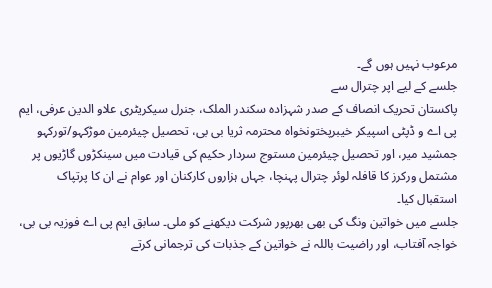مرعوب نہیں ہوں گے۔
جلسے کے لیے اپر چترال سے
پاکستان تحریک انصاف کے صدر شہزادہ سکندر الملک، جنرل سیکریٹری علاو الدین عرفی، ایم پی اے و ڈپٹی اسپیکر خیبرپختونخواہ محترمہ ثریا بی بی، تحصیل چیئرمین موڑکہو/تورکہو جمشید میر، اور تحصیل چیئرمین مستوج سردار حکیم کی قیادت میں سینکڑوں گاڑیوں پر مشتمل ورکرز کا قافلہ لوئر چترال پہنچا، جہاں ہزاروں کارکنان اور عوام نے ان کا پرتپاک استقبال کیا۔
جلسے میں خواتین ونگ کی بھی بھرپور شرکت دیکھنے کو ملی۔ سابق ایم پی اے فوزیہ بی بی، خواجہ آفتاب، اور راضیت باللہ نے خواتین کے جذبات کی ترجمانی کرتے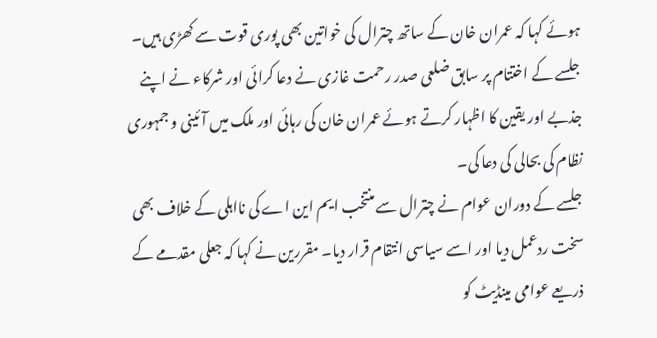ہوئے کہا کہ عمران خان کے ساتھ چترال کی خواتین بھی پوری قوت سے کھڑی ہیں۔
جلسے کے اختتام پر سابق ضلعی صدر رحمت غازی نے دعا کرائی اور شرکاء نے اپنے جذبے اور یقین کا اظہار کرتے ہوئے عمران خان کی رہائی اور ملک میں آئینی و جمہوری نظام کی بحالی کی دعا کی۔
جلسے کے دوران عوام نے چترال سے منتخب ایم این اے کی نااہلی کے خلاف بھی سخت ردعمل دیا اور اسے سیاسی انتقام قرار دیا۔ مقررین نے کہا کہ جعلی مقدمے کے ذریعے عوامی مینڈیٹ کو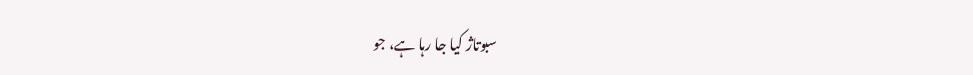سبوتاژ کیا جا رہا ہے، جو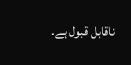ناقابل قبول ہے۔